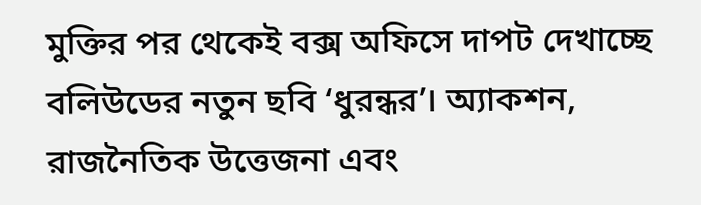মুক্তির পর থেকেই বক্স অফিসে দাপট দেখাচ্ছে বলিউডের নতুন ছবি ‘ধুরন্ধর’। অ্যাকশন, রাজনৈতিক উত্তেজনা এবং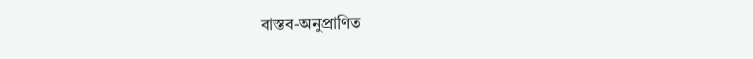বাস্তব-অনুপ্রাণিত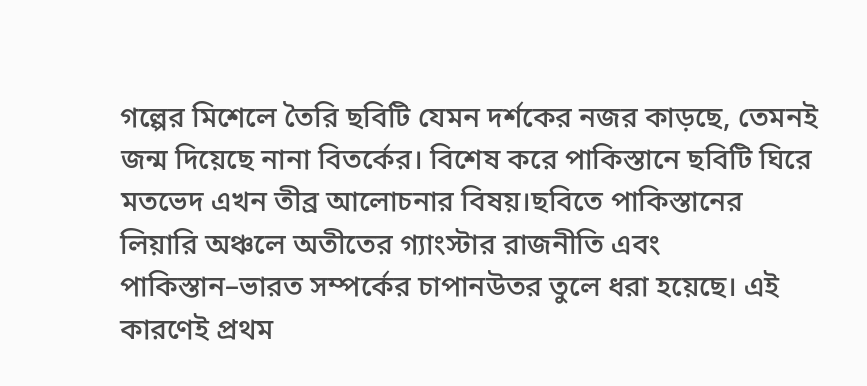গল্পের মিশেলে তৈরি ছবিটি যেমন দর্শকের নজর কাড়ছে, তেমনই জন্ম দিয়েছে নানা বিতর্কের। বিশেষ করে পাকিস্তানে ছবিটি ঘিরে মতভেদ এখন তীব্র আলোচনার বিষয়।ছবিতে পাকিস্তানের লিয়ারি অঞ্চলে অতীতের গ্যাংস্টার রাজনীতি এবং পাকিস্তান–ভারত সম্পর্কের চাপানউতর তুলে ধরা হয়েছে। এই কারণেই প্রথম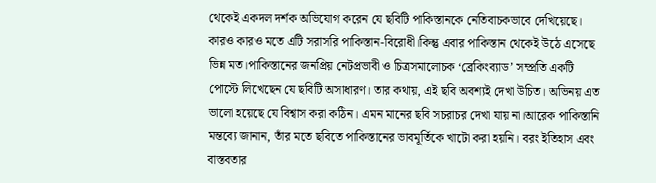থেকেই একদল দর্শক অভিযোগ করেন যে ছবিটি পাকিস্তানকে নেতিবাচকভাবে দেখিয়েছে। কারও কারও মতে এটি সরাসরি পাকিস্তান-বিরোধী।কিন্তু এবার পাকিস্তান থেকেই উঠে এসেছে ভিন্ন মত।পাকিস্তানের জনপ্রিয় নেটপ্রভাবী ও চিত্রসমালোচক ‘ব্রেকিংব্যাড’ সম্প্রতি একটি পোস্টে লিখেছেন যে ছবিটি অসাধারণ। তার কথায়, এই ছবি অবশ্যই দেখা উচিত। অভিনয় এত ভালো হয়েছে যে বিশ্বাস করা কঠিন। এমন মানের ছবি সচরাচর দেখা যায় না।আরেক পাকিস্তানি মন্তব্যে জানান, তাঁর মতে ছবিতে পাকিস্তানের ভাবমূর্তিকে খাটো করা হয়নি। বরং ইতিহাস এবং বাস্তবতার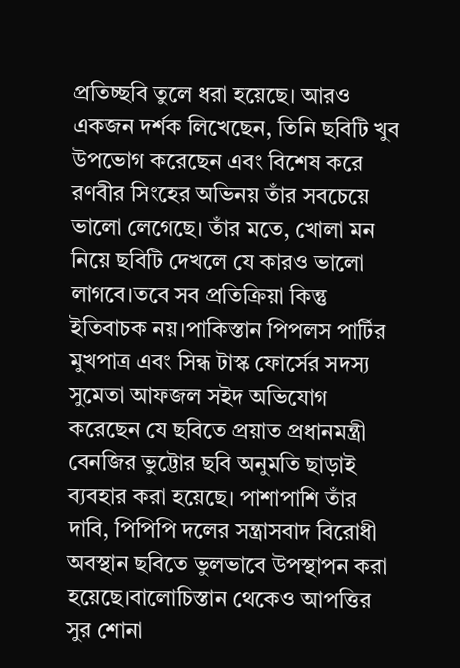প্রতিচ্ছবি তুলে ধরা হয়েছে। আরও একজন দর্শক লিখেছেন, তিনি ছবিটি খুব উপভোগ করেছেন এবং বিশেষ করে রণবীর সিংহের অভিনয় তাঁর সবচেয়ে ভালো লেগেছে। তাঁর মতে, খোলা মন নিয়ে ছবিটি দেখলে যে কারও ভালো লাগবে।তবে সব প্রতিক্রিয়া কিন্তু ইতিবাচক নয়।পাকিস্তান পিপলস পার্টির মুখপাত্র এবং সিন্ধ টাস্ক ফোর্সের সদস্য সুমেতা আফজল সইদ অভিযোগ করেছেন যে ছবিতে প্রয়াত প্রধানমন্ত্রী বেনজির ভুট্টোর ছবি অনুমতি ছাড়াই ব্যবহার করা হয়েছে। পাশাপাশি তাঁর দাবি, পিপিপি দলের সন্ত্রাসবাদ বিরোধী অবস্থান ছবিতে ভুলভাবে উপস্থাপন করা হয়েছে।বালোচিস্তান থেকেও আপত্তির সুর শোনা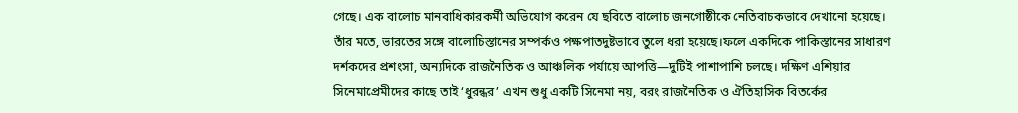গেছে। এক বালোচ মানবাধিকারকর্মী অভিযোগ করেন যে ছবিতে বালোচ জনগোষ্ঠীকে নেতিবাচকভাবে দেখানো হয়েছে। তাঁর মতে, ভারতের সঙ্গে বালোচিস্তানের সম্পর্কও পক্ষপাতদুষ্টভাবে তুলে ধরা হয়েছে।ফলে একদিকে পাকিস্তানের সাধারণ দর্শকদের প্রশংসা, অন্যদিকে রাজনৈতিক ও আঞ্চলিক পর্যায়ে আপত্তি—দুটিই পাশাপাশি চলছে। দক্ষিণ এশিয়ার সিনেমাপ্রেমীদের কাছে তাই ‘ধুরন্ধর’ এখন শুধু একটি সিনেমা নয়, বরং রাজনৈতিক ও ঐতিহাসিক বিতর্কের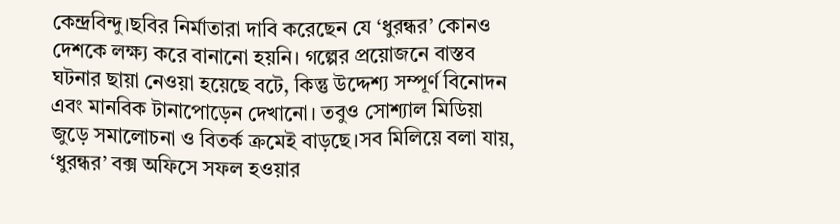কেন্দ্রবিন্দু।ছবির নির্মাতারা দাবি করেছেন যে ‘ধুরন্ধর’ কোনও দেশকে লক্ষ্য করে বানানো হয়নি। গল্পের প্রয়োজনে বাস্তব ঘটনার ছায়া নেওয়া হয়েছে বটে, কিন্তু উদ্দেশ্য সম্পূর্ণ বিনোদন এবং মানবিক টানাপোড়েন দেখানো। তবুও সোশ্যাল মিডিয়া জুড়ে সমালোচনা ও বিতর্ক ক্রমেই বাড়ছে।সব মিলিয়ে বলা যায়, ‘ধুরন্ধর’ বক্স অফিসে সফল হওয়ার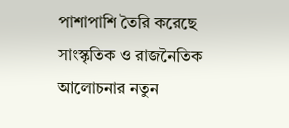পাশাপাশি তৈরি করেছে সাংস্কৃতিক ও রাজনৈতিক আলোচনার নতুন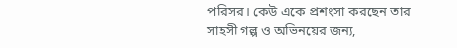পরিসর। কেউ একে প্রশংসা করছেন তার সাহসী গল্প ও অভিনয়ের জন্য,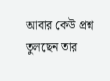আবার কেউ প্রশ্ন তুলছেন তার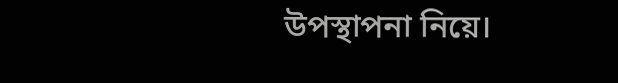উপস্থাপনা নিয়ে।